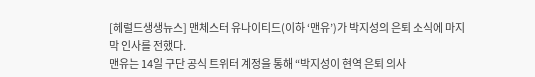[헤럴드생생뉴스] 맨체스터 유나이티드(이하 ‘맨유’)가 박지성의 은퇴 소식에 마지막 인사를 전했다.
맨유는 14일 구단 공식 트위터 계정을 통해 “박지성이 현역 은퇴 의사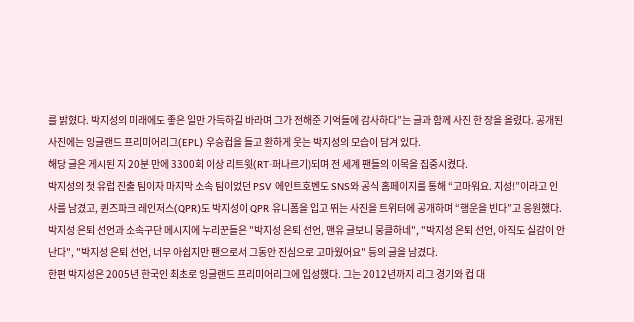를 밝혔다. 박지성의 미래에도 좋은 일만 가득하길 바라며 그가 전해준 기억들에 감사하다”는 글과 함께 사진 한 장을 올렸다. 공개된 사진에는 잉글랜드 프리미어리그(EPL) 우승컵을 들고 환하게 웃는 박지성의 모습이 담겨 있다.
해당 글은 게시된 지 20분 만에 3300회 이상 리트윗(RT·퍼나르기)되며 전 세계 팬들의 이목을 집중시켰다.
박지성의 첫 유럽 진출 팀이자 마지막 소속 팀이었던 PSV 에인트호벤도 SNS와 공식 홈페이지를 통해 “고마워요. 지성!”이라고 인사를 남겼고, 퀸즈파크 레인저스(QPR)도 박지성이 QPR 유니폼을 입고 뛰는 사진을 트위터에 공개하며 “행운을 빈다”고 응원했다.
박지성 은퇴 선언과 소속구단 메시지에 누리꾼들은 "박지성 은퇴 선언, 맨유 글보니 뭉클하네", "박지성 은퇴 선언, 아직도 실감이 안 난다", "박지성 은퇴 선언, 너무 아쉽지만 팬으로서 그동안 진심으로 고마웠어요" 등의 글을 남겼다.
한편 박지성은 2005년 한국인 최초로 잉글랜드 프리미어리그에 입성했다. 그는 2012년까지 리그 경기와 컵 대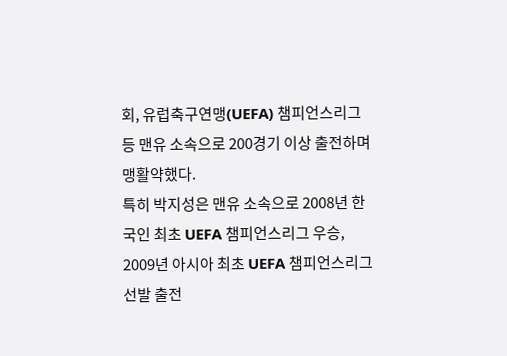회, 유럽축구연맹(UEFA) 챔피언스리그 등 맨유 소속으로 200경기 이상 출전하며 맹활약했다.
특히 박지성은 맨유 소속으로 2008년 한국인 최초 UEFA 챔피언스리그 우승, 2009년 아시아 최초 UEFA 챔피언스리그 선발 출전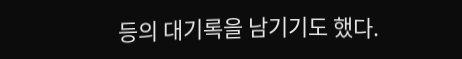등의 대기록을 남기기도 했다.